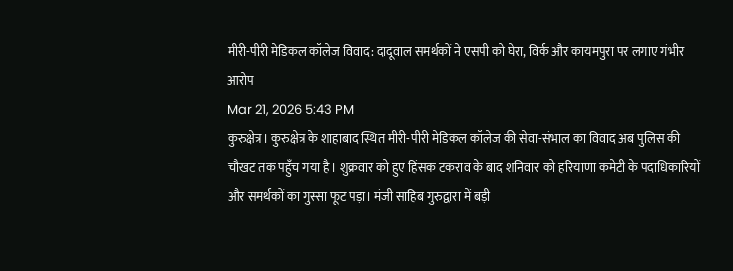मीरी-पीरी मेडिकल कॉलेज विवाद: दादूवाल समर्थकों ने एसपी को घेरा, विर्क और कायमपुरा पर लगाए गंभीर आरोप
Mar 21, 2026 5:43 PM
कुरुक्षेत्र। कुरुक्षेत्र के शाहाबाद स्थित मीरी-पीरी मेडिकल कॉलेज की सेवा-संभाल का विवाद अब पुलिस की चौखट तक पहुँच गया है। शुक्रवार को हुए हिंसक टकराव के बाद शनिवार को हरियाणा कमेटी के पदाधिकारियों और समर्थकों का गुस्सा फूट पड़ा। मंजी साहिब गुरुद्वारा में बड़ी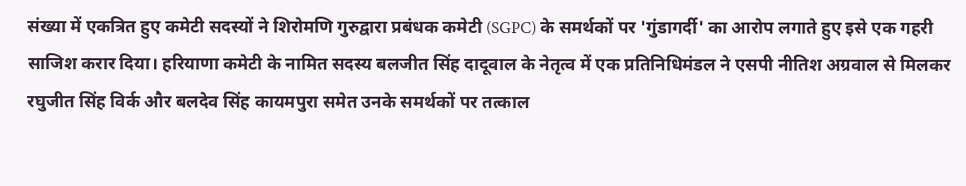संख्या में एकत्रित हुए कमेटी सदस्यों ने शिरोमणि गुरुद्वारा प्रबंधक कमेटी (SGPC) के समर्थकों पर 'गुंडागर्दी' का आरोप लगाते हुए इसे एक गहरी साजिश करार दिया। हरियाणा कमेटी के नामित सदस्य बलजीत सिंह दादूवाल के नेतृत्व में एक प्रतिनिधिमंडल ने एसपी नीतिश अग्रवाल से मिलकर रघुजीत सिंह विर्क और बलदेव सिंह कायमपुरा समेत उनके समर्थकों पर तत्काल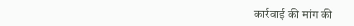कार्रवाई की मांग की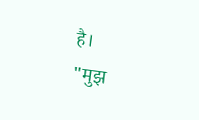है।
"मुझ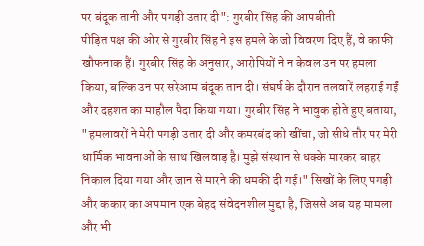पर बंदूक तानी और पगड़ी उतार दी": गुरबीर सिंह की आपबीती
पीड़ित पक्ष की ओर से गुरबीर सिंह ने इस हमले के जो विवरण दिए हैं, वे काफी खौफनाक हैं। गुरबीर सिंह के अनुसार, आरोपियों ने न केवल उन पर हमला किया, बल्कि उन पर सरेआम बंदूक तान दी। संघर्ष के दौरान तलवारें लहराई गईं और दहशत का माहौल पैदा किया गया। गुरबीर सिंह ने भावुक होते हुए बताया, "हमलावरों ने मेरी पगड़ी उतार दी और कमरबंद को खींचा, जो सीधे तौर पर मेरी धार्मिक भावनाओं के साथ खिलवाड़ है। मुझे संस्थान से धक्के मारकर बाहर निकाल दिया गया और जान से मारने की धमकी दी गई।" सिखों के लिए पगड़ी और ककार का अपमान एक बेहद संवेदनशील मुद्दा है, जिससे अब यह मामला और भी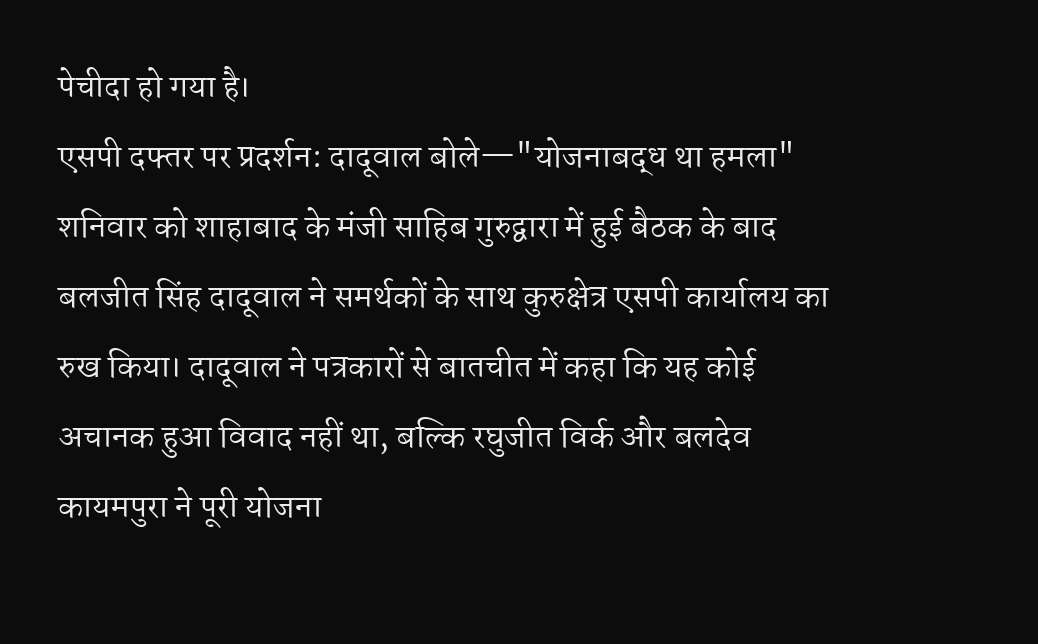पेचीदा हो गया है।
एसपी दफ्तर पर प्रदर्शन: दादूवाल बोले—"योजनाबद्ध था हमला"
शनिवार को शाहाबाद के मंजी साहिब गुरुद्वारा में हुई बैठक के बाद बलजीत सिंह दादूवाल ने समर्थकों के साथ कुरुक्षेत्र एसपी कार्यालय का रुख किया। दादूवाल ने पत्रकारों से बातचीत में कहा कि यह कोई अचानक हुआ विवाद नहीं था, बल्कि रघुजीत विर्क और बलदेव कायमपुरा ने पूरी योजना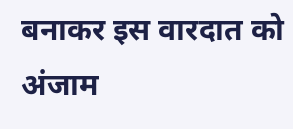बनाकर इस वारदात को अंजाम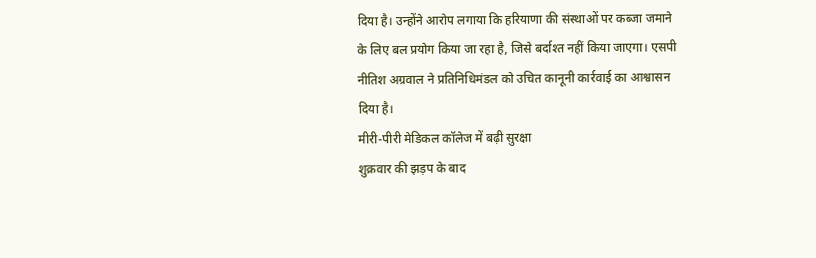दिया है। उन्होंने आरोप लगाया कि हरियाणा की संस्थाओं पर कब्जा जमाने के लिए बल प्रयोग किया जा रहा है, जिसे बर्दाश्त नहीं किया जाएगा। एसपी नीतिश अग्रवाल ने प्रतिनिधिमंडल को उचित कानूनी कार्रवाई का आश्वासन दिया है।
मीरी-पीरी मेडिकल कॉलेज में बढ़ी सुरक्षा
शुक्रवार की झड़प के बाद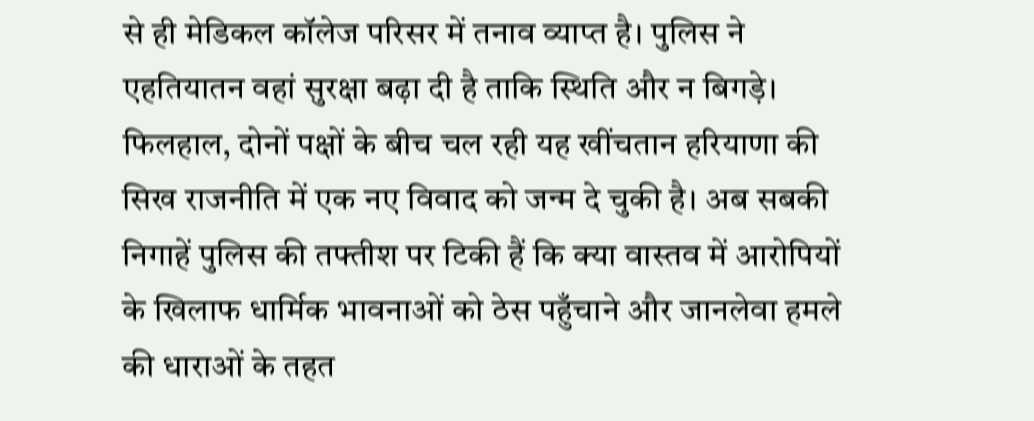से ही मेडिकल कॉलेज परिसर में तनाव व्याप्त है। पुलिस ने एहतियातन वहां सुरक्षा बढ़ा दी है ताकि स्थिति और न बिगड़े। फिलहाल, दोनों पक्षों के बीच चल रही यह खींचतान हरियाणा की सिख राजनीति में एक नए विवाद को जन्म दे चुकी है। अब सबकी निगाहें पुलिस की तफ्तीश पर टिकी हैं कि क्या वास्तव में आरोपियों के खिलाफ धार्मिक भावनाओं को ठेस पहुँचाने और जानलेवा हमले की धाराओं के तहत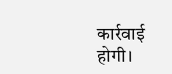कार्रवाई होगी।